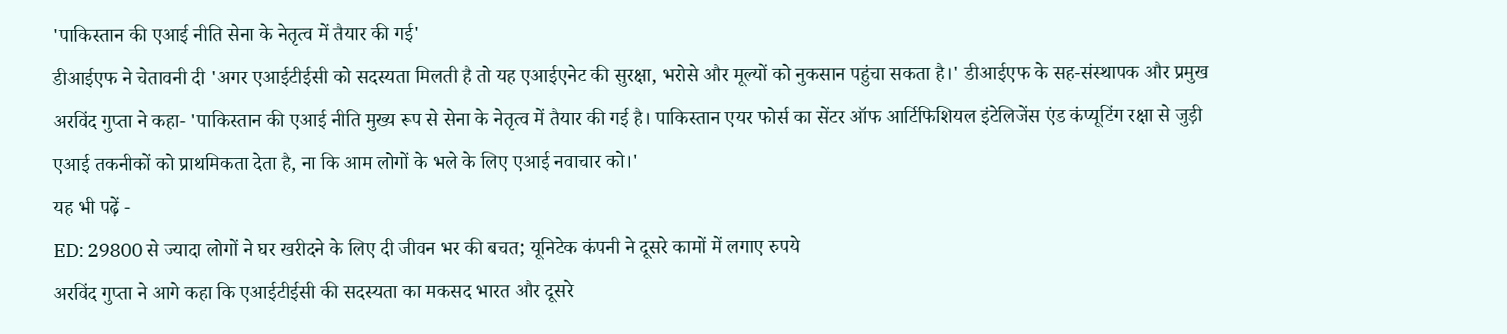'पाकिस्तान की एआई नीति सेना के नेतृत्व में तैयार की गई'
डीआईएफ ने चेतावनी दी 'अगर एआईटीईसी को सदस्यता मिलती है तो यह एआईएनेट की सुरक्षा, भरोसे और मूल्यों को नुकसान पहुंचा सकता है।' डीआईएफ के सह-संस्थापक और प्रमुख अरविंद गुप्ता ने कहा- 'पाकिस्तान की एआई नीति मुख्य रूप से सेना के नेतृत्व में तैयार की गई है। पाकिस्तान एयर फोर्स का सेंटर ऑफ आर्टिफिशियल इंटेलिजेंस एंड कंप्यूटिंग रक्षा से जुड़ी एआई तकनीकों को प्राथमिकता देता है, ना कि आम लोगों के भले के लिए एआई नवाचार को।'
यह भी पढ़ें -
ED: 29800 से ज्यादा लोगों ने घर खरीदने के लिए दी जीवन भर की बचत; यूनिटेक कंपनी ने दूसरे कामों में लगाए रुपये
अरविंद गुप्ता ने आगे कहा कि एआईटीईसी की सदस्यता का मकसद भारत और दूसरे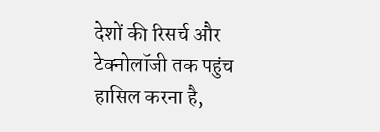देशों की रिसर्च और टेक्नोलॉजी तक पहुंच हासिल करना है,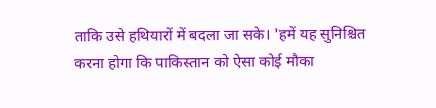ताकि उसे हथियारों में बदला जा सके। 'हमें यह सुनिश्चित करना होगा कि पाकिस्तान को ऐसा कोई मौका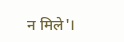न मिले'।